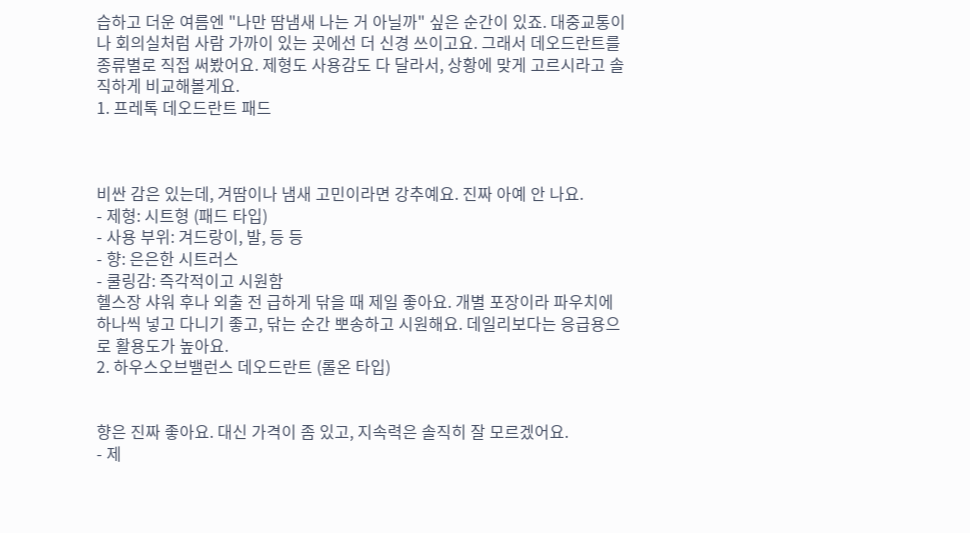습하고 더운 여름엔 "나만 땀냄새 나는 거 아닐까" 싶은 순간이 있죠. 대중교통이나 회의실처럼 사람 가까이 있는 곳에선 더 신경 쓰이고요. 그래서 데오드란트를 종류별로 직접 써봤어요. 제형도 사용감도 다 달라서, 상황에 맞게 고르시라고 솔직하게 비교해볼게요.
1. 프레톡 데오드란트 패드



비싼 감은 있는데, 겨땀이나 냄새 고민이라면 강추예요. 진짜 아예 안 나요.
- 제형: 시트형 (패드 타입)
- 사용 부위: 겨드랑이, 발, 등 등
- 향: 은은한 시트러스
- 쿨링감: 즉각적이고 시원함
헬스장 샤워 후나 외출 전 급하게 닦을 때 제일 좋아요. 개별 포장이라 파우치에 하나씩 넣고 다니기 좋고, 닦는 순간 뽀송하고 시원해요. 데일리보다는 응급용으로 활용도가 높아요.
2. 하우스오브밸런스 데오드란트 (롤온 타입)


향은 진짜 좋아요. 대신 가격이 좀 있고, 지속력은 솔직히 잘 모르겠어요.
- 제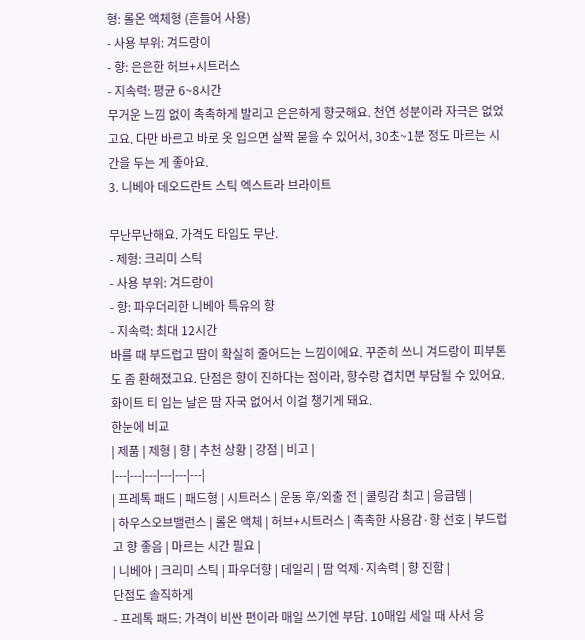형: 롤온 액체형 (흔들어 사용)
- 사용 부위: 겨드랑이
- 향: 은은한 허브+시트러스
- 지속력: 평균 6~8시간
무거운 느낌 없이 촉촉하게 발리고 은은하게 향긋해요. 천연 성분이라 자극은 없었고요. 다만 바르고 바로 옷 입으면 살짝 묻을 수 있어서, 30초~1분 정도 마르는 시간을 두는 게 좋아요.
3. 니베아 데오드란트 스틱 엑스트라 브라이트

무난무난해요. 가격도 타입도 무난.
- 제형: 크리미 스틱
- 사용 부위: 겨드랑이
- 향: 파우더리한 니베아 특유의 향
- 지속력: 최대 12시간
바를 때 부드럽고 땀이 확실히 줄어드는 느낌이에요. 꾸준히 쓰니 겨드랑이 피부톤도 좀 환해졌고요. 단점은 향이 진하다는 점이라, 향수랑 겹치면 부담될 수 있어요. 화이트 티 입는 날은 땀 자국 없어서 이걸 챙기게 돼요.
한눈에 비교
| 제품 | 제형 | 향 | 추천 상황 | 강점 | 비고 |
|---|---|---|---|---|---|
| 프레톡 패드 | 패드형 | 시트러스 | 운동 후/외출 전 | 쿨링감 최고 | 응급템 |
| 하우스오브밸런스 | 롤온 액체 | 허브+시트러스 | 촉촉한 사용감·향 선호 | 부드럽고 향 좋음 | 마르는 시간 필요 |
| 니베아 | 크리미 스틱 | 파우더향 | 데일리 | 땀 억제·지속력 | 향 진함 |
단점도 솔직하게
- 프레톡 패드: 가격이 비싼 편이라 매일 쓰기엔 부담. 10매입 세일 때 사서 응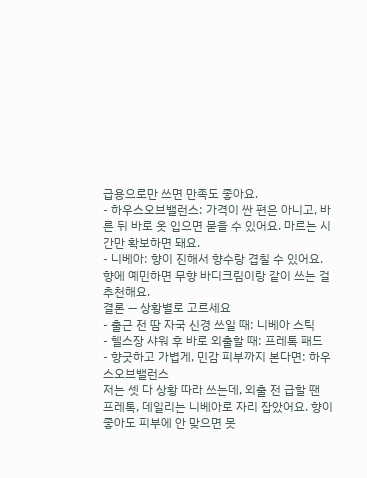급용으로만 쓰면 만족도 좋아요.
- 하우스오브밸런스: 가격이 싼 편은 아니고, 바른 뒤 바로 옷 입으면 묻을 수 있어요. 마르는 시간만 확보하면 돼요.
- 니베아: 향이 진해서 향수랑 겹칠 수 있어요. 향에 예민하면 무향 바디크림이랑 같이 쓰는 걸 추천해요.
결론 — 상황별로 고르세요
- 출근 전 땀 자국 신경 쓰일 때: 니베아 스틱
- 헬스장 샤워 후 바로 외출할 때: 프레톡 패드
- 향긋하고 가볍게, 민감 피부까지 본다면: 하우스오브밸런스
저는 셋 다 상황 따라 쓰는데, 외출 전 급할 땐 프레톡, 데일리는 니베아로 자리 잡았어요. 향이 좋아도 피부에 안 맞으면 못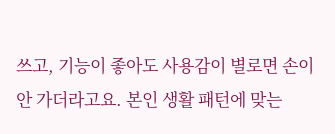쓰고, 기능이 좋아도 사용감이 별로면 손이 안 가더라고요. 본인 생활 패턴에 맞는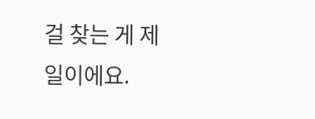걸 찾는 게 제일이에요.